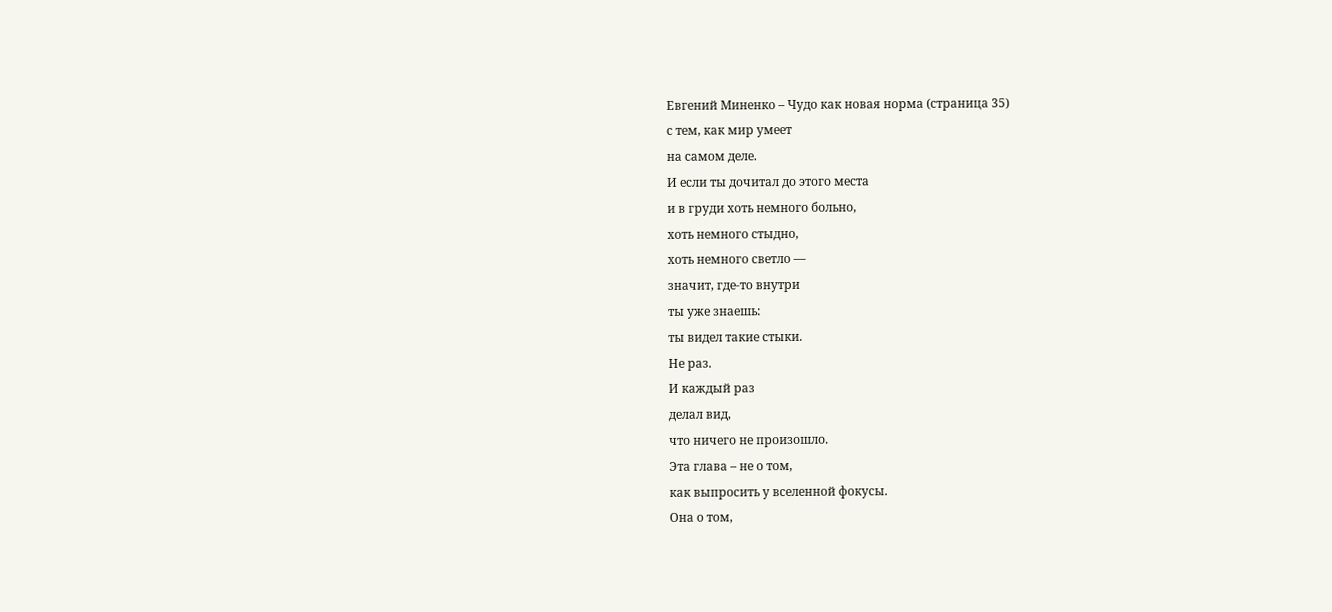Евгений Миненко – Чудо как новая норма (страница 35)
с тем, как мир умеет
на самом деле.
И если ты дочитал до этого места
и в груди хоть немного больно,
хоть немного стыдно,
хоть немного светло —
значит, где-то внутри
ты уже знаешь:
ты видел такие стыки.
Не раз.
И каждый раз
делал вид,
что ничего не произошло.
Эта глава – не о том,
как выпросить у вселенной фокусы.
Она о том,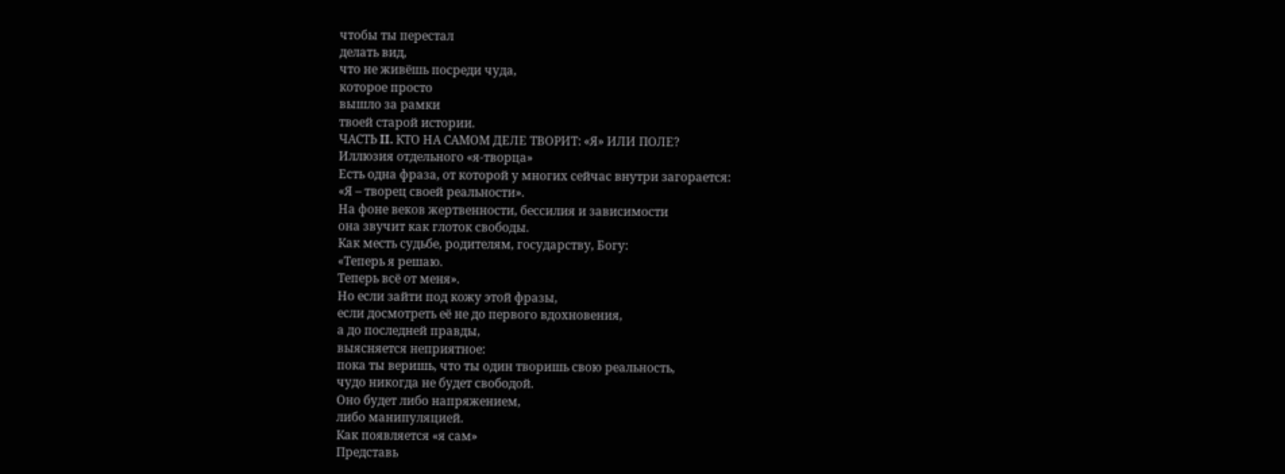чтобы ты перестал
делать вид,
что не живёшь посреди чуда,
которое просто
вышло за рамки
твоей старой истории.
ЧАСТЬ II. КТО НА САМОМ ДЕЛЕ ТВОРИТ: «Я» ИЛИ ПОЛЕ?
Иллюзия отдельного «я-творца»
Есть одна фраза, от которой у многих сейчас внутри загорается:
«Я – творец своей реальности».
На фоне веков жертвенности, бессилия и зависимости
она звучит как глоток свободы.
Как месть судьбе, родителям, государству, Богу:
«Теперь я решаю.
Теперь всё от меня».
Но если зайти под кожу этой фразы,
если досмотреть её не до первого вдохновения,
а до последней правды,
выясняется неприятное:
пока ты веришь, что ты один творишь свою реальность,
чудо никогда не будет свободой.
Оно будет либо напряжением,
либо манипуляцией.
Как появляется «я сам»
Представь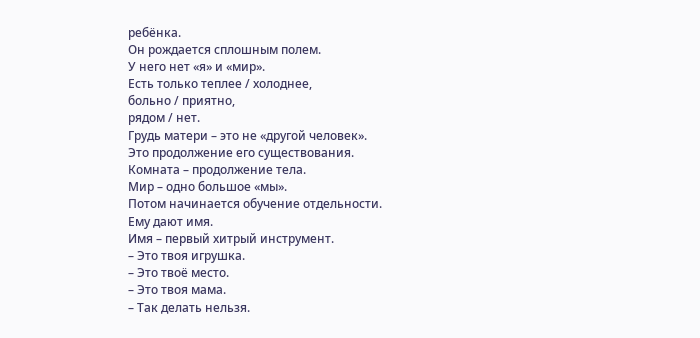ребёнка.
Он рождается сплошным полем.
У него нет «я» и «мир».
Есть только теплее / холоднее,
больно / приятно,
рядом / нет.
Грудь матери – это не «другой человек».
Это продолжение его существования.
Комната – продолжение тела.
Мир – одно большое «мы».
Потом начинается обучение отдельности.
Ему дают имя.
Имя – первый хитрый инструмент.
– Это твоя игрушка.
– Это твоё место.
– Это твоя мама.
– Так делать нельзя.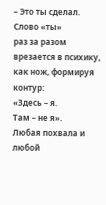– Это ты сделал.
Слово «ты»
раз за разом врезается в психику,
как нож, формируя контур:
«Здесь – я.
Там – не я».
Любая похвала и любой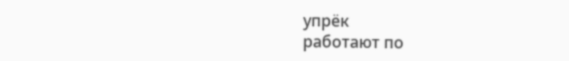упрёк
работают по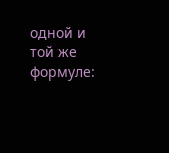одной и той же формуле: